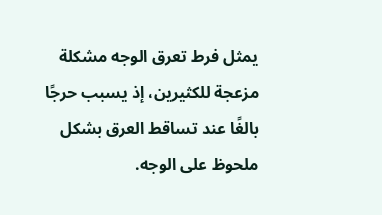يمثل فرط تعرق الوجه مشكلة مزعجة للكثيرين، إذ يسبب حرجًا بالغًا عند تساقط العرق بشكل ملحوظ على الوجه.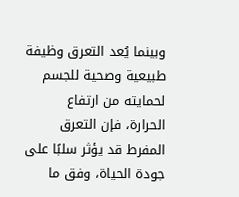وبينما يُعد التعرق وظيفة طبيعية وصحية للجسم لحمايته من ارتفاع الحرارة، فإن التعرق المفرط قد يؤثر سلبًا على جودة الحياة، وفق ما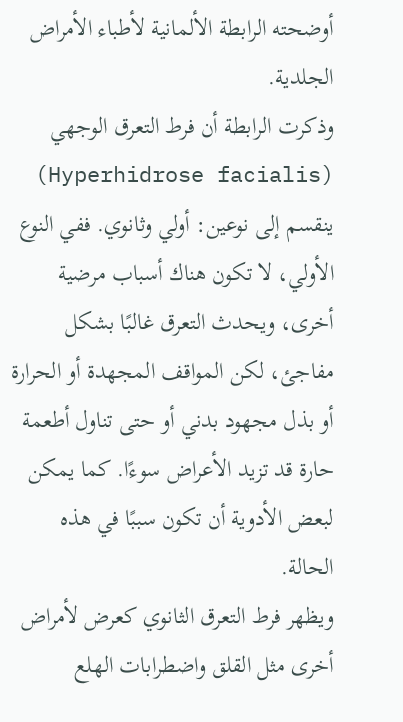أوضحته الرابطة الألمانية لأطباء الأمراض الجلدية.
وذكرت الرابطة أن فرط التعرق الوجهي (Hyperhidrose facialis) ينقسم إلى نوعين: أولي وثانوي. ففي النوع الأولي، لا تكون هناك أسباب مرضية أخرى، ويحدث التعرق غالبًا بشكل مفاجئ، لكن المواقف المجهدة أو الحرارة أو بذل مجهود بدني أو حتى تناول أطعمة حارة قد تزيد الأعراض سوءًا. كما يمكن لبعض الأدوية أن تكون سببًا في هذه الحالة.
ويظهر فرط التعرق الثانوي كعرض لأمراض أخرى مثل القلق واضطرابات الهلع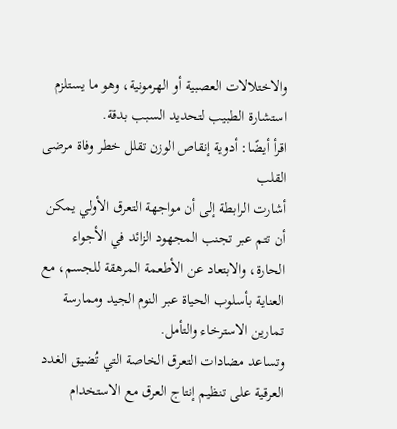والاختلالات العصبية أو الهرمونية، وهو ما يستلزم استشارة الطبيب لتحديد السبب بدقة.
اقرأ أيضًا: أدوية إنقاص الوزن تقلل خطر وفاة مرضى القلب
أشارت الرابطة إلى أن مواجهة التعرق الأولي يمكن أن تتم عبر تجنب المجهود الزائد في الأجواء الحارة، والابتعاد عن الأطعمة المرهقة للجسم، مع العناية بأسلوب الحياة عبر النوم الجيد وممارسة تمارين الاسترخاء والتأمل.
وتساعد مضادات التعرق الخاصة التي تُضيق الغدد العرقية على تنظيم إنتاج العرق مع الاستخدام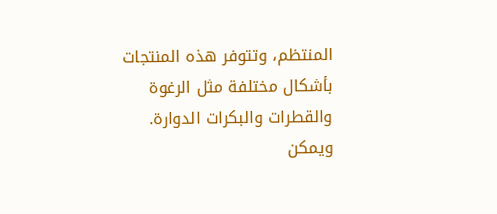المنتظم، وتتوفر هذه المنتجات بأشكال مختلفة مثل الرغوة والقطرات والبكرات الدوارة.
ويمكن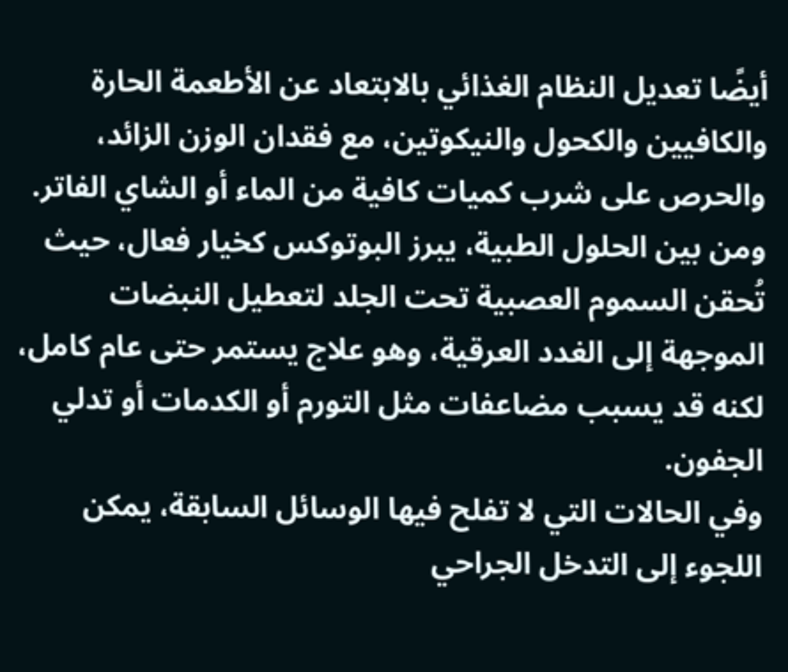أيضًا تعديل النظام الغذائي بالابتعاد عن الأطعمة الحارة والكافيين والكحول والنيكوتين، مع فقدان الوزن الزائد، والحرص على شرب كميات كافية من الماء أو الشاي الفاتر.
ومن بين الحلول الطبية، يبرز البوتوكس كخيار فعال، حيث تُحقن السموم العصبية تحت الجلد لتعطيل النبضات الموجهة إلى الغدد العرقية، وهو علاج يستمر حتى عام كامل، لكنه قد يسبب مضاعفات مثل التورم أو الكدمات أو تدلي الجفون.
وفي الحالات التي لا تفلح فيها الوسائل السابقة، يمكن اللجوء إلى التدخل الجراحي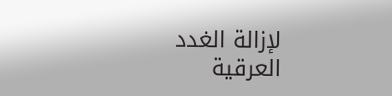لإزالة الغدد العرقية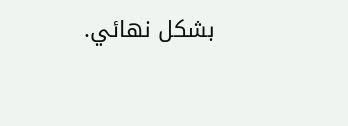بشكل نهائي.